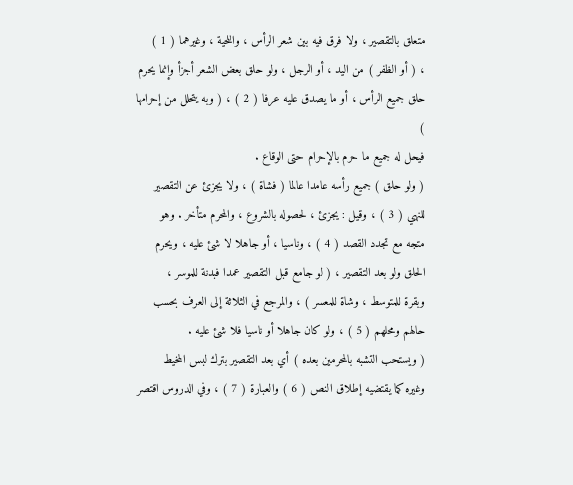متعلق بالتقصير ، ولا فرق فيه بين شعر الرأس ، واللحية ، وغيرهما ( 1 )
، ( أو الظفر ) من اليد ، أو الرجل ، ولو حلق بعض الشعر أجزأ وإنما يحرم
حلق جميع الرأس ، أو ما يصدق عليه عرفا ( 2 ) ، ( وبه يتحلل من إحرامها )
فيحل له جميع ما حرم بالإحرام حتى الوقاع .
( ولو حلق ) جميع رأسه عامدا عالما ( فشاة ) ، ولا يجزئ عن التقصير
للنهي ( 3 ) ، وقيل : يجزئ ، لحصوله بالشروع ، والمحرم متأخر . وهو
متجه مع تجدد القصد ( 4 ) ، وناسيا ، أو جاهلا لا شئ عليه ، ويحرم
الحلق ولو بعد التقصير ، ( لو جامع قبل التقصير عمدا فبدنة للموسر ،
وبقرة للمتوسط ، وشاة للمعسر ) ، والمرجع في الثلاثة إلى العرف بحسب
حالهم ومحلهم ( 5 ) ، ولو كان جاهلا أو ناسيا فلا شئ عليه .
( ويستحب التشبه بالمحرمين بعده ) أي بعد التقصير بترك لبس المخيط
وغيره كما يقتضيه إطلاق النص ( 6 ) والعبارة ( 7 ) ، وفي الدروس اقتصر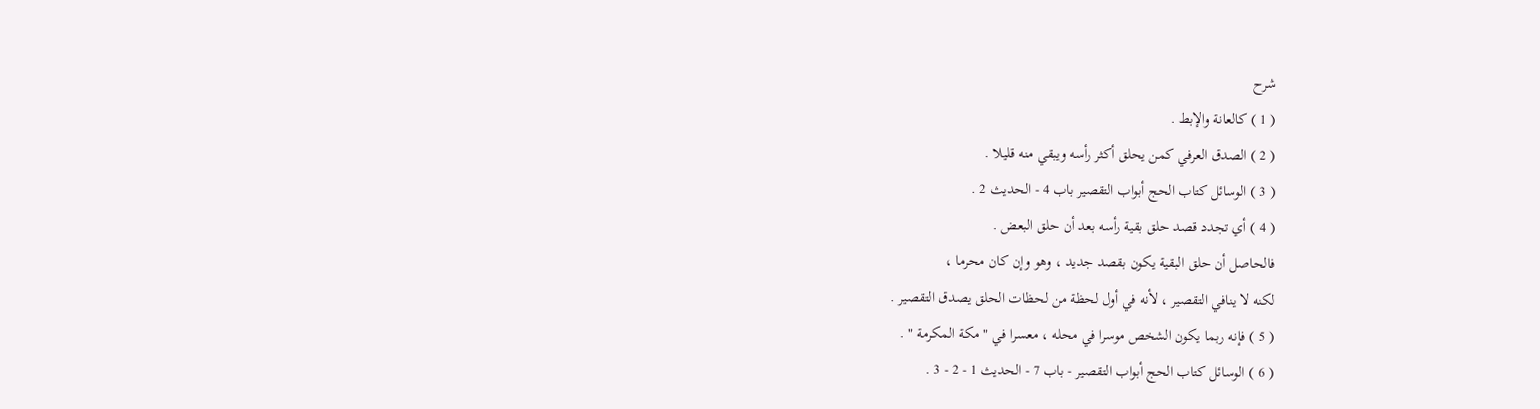شرح
( 1 ) كالعانة والإبط .
( 2 ) الصدق العرفي كمن يحلق أكثر رأسه ويبقي منه قليلا .
( 3 ) الوسائل كتاب الحج أبواب التقصير باب 4 - الحديث 2 .
( 4 ) أي تجدد قصد حلق بقية رأسه بعد أن حلق البعض .
فالحاصل أن حلق البقية يكون بقصد جديد ، وهو وإن كان محرما ،
لكنه لا ينافي التقصير ، لأنه في أول لحظة من لحظات الحلق يصدق التقصير .
( 5 ) فإنه ربما يكون الشخص موسرا في محله ، معسرا في " مكة المكرمة " .
( 6 ) الوسائل كتاب الحج أبواب التقصير - باب 7 - الحديث 1 - 2 - 3 .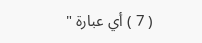( 7 ) أي عبارة "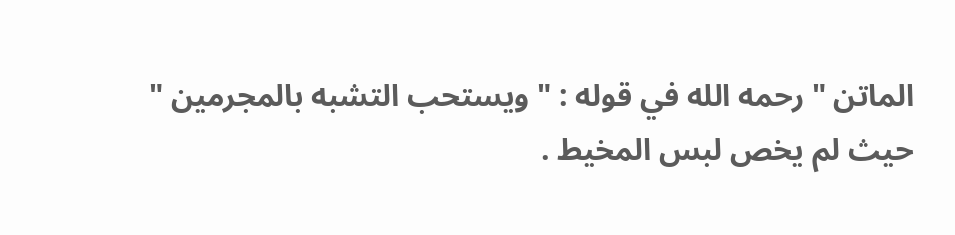الماتن " رحمه الله في قوله : " ويستحب التشبه بالمجرمين "
حيث لم يخص لبس المخيط .